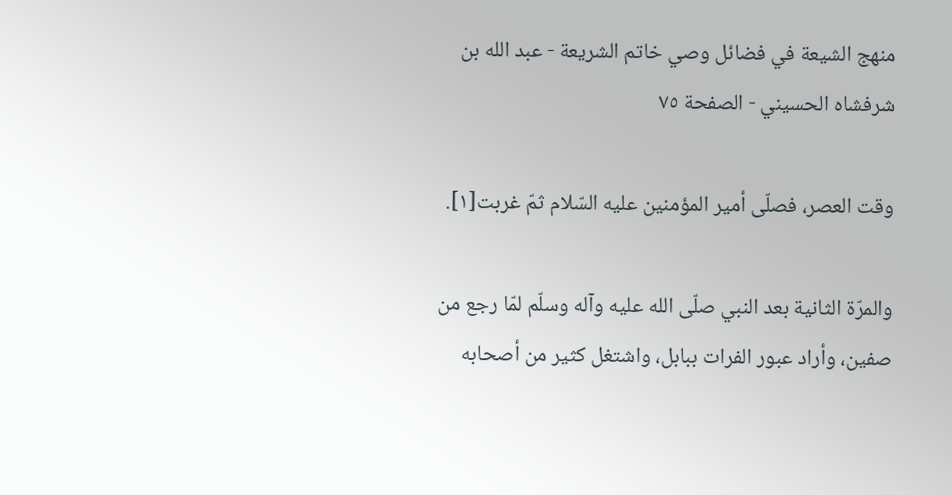منهج الشيعة في فضائل وصي خاتم الشريعة - عبد الله بن شرفشاه الحسيني - الصفحة ٧٥

وقت العصر، فصلّى أمير المؤمنين عليه السّلام ثمّ غربت[١].

والمرّة الثانية بعد النبي صلّى الله عليه وآله وسلّم لمّا رجع من صفين، وأراد عبور الفرات ببابل، واشتغل كثير من أصحابه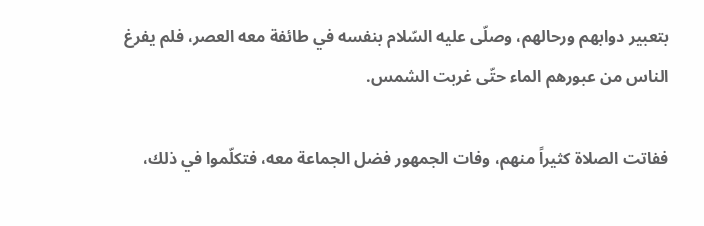بتعبير دوابهم ورحالهم، وصلّى عليه السّلام بنفسه في طائفة معه العصر، فلم يفرغ الناس من عبورهم الماء حتّى غربت الشمس.

ففاتت الصلاة كثيراً منهم، وفات الجمهور فضل الجماعة معه، فتكلّموا في ذلك،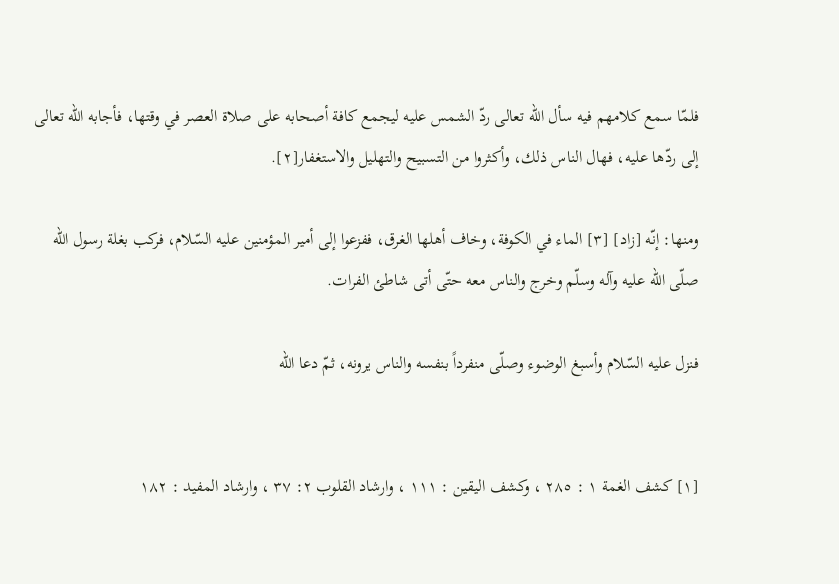فلمّا سمع كلامهم فيه سأل الله تعالى ردّ الشمس عليه ليجمع كافة أصحابه على صلاة العصر في وقتها، فأجابه الله تعالى إلى ردّها عليه، فهال الناس ذلك، وأكثروا من التسبيح والتهليل والاستغفار[٢].

ومنها: إنّه [زاد] [٣] الماء في الكوفة، وخاف أهلها الغرق، ففزعوا إلى أمير المؤمنين عليه السّلام، فركب بغلة رسول الله صلّى الله عليه وآله وسلّم وخرج والناس معه حتّى أتى شاطئ الفرات.

فنزل عليه السّلام وأسبغ الوضوء وصلّى منفرداً بنفسه والناس يرونه، ثمّ دعا الله


[١] كشف الغمة ١ : ٢٨٥ ، وكشف اليقين : ١١١ ، وارشاد القلوب ٢: ٣٧ ، وارشاد المفيد : ١٨٢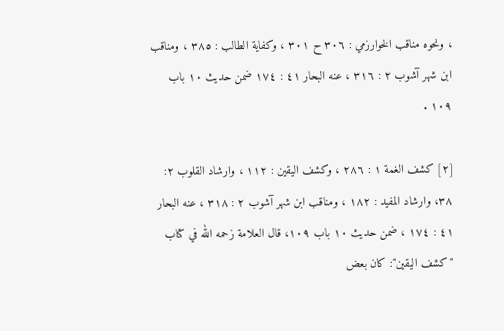، ونحوه مناقب الخوارزمي : ٣٠٦ ح ٣٠١ ، وكفاية الطالب : ٣٨٥ ، ومناقب ابن شهر آشوب ٢ : ٣١٦ ، عنه البحار ٤١ : ١٧٤ ضمن حديث ١٠ باب ١٠٩ .

[٢] كشف الغمة ١ : ٢٨٦ ، وكشف اليقين : ١١٢ ، وارشاد القلوب ٢: ٣٨، وارشاد المفيد : ١٨٢ ، ومناقب ابن شهر آشوب ٢ : ٣١٨ ، عنه البحار ٤١ : ١٧٤ ، ضمن حديث ١٠ باب ١٠٩، قال العلامة زحمه الله في كتاب "كشف اليقين": كان بعض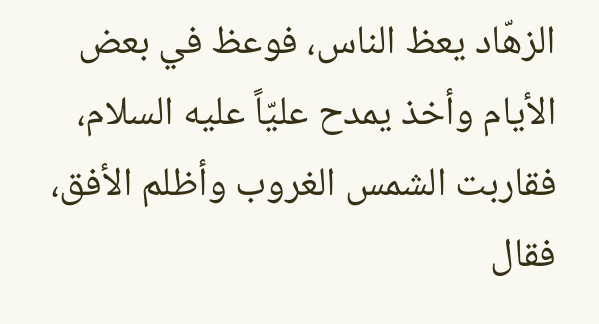الزهّاد يعظ الناس، فوعظ في بعض الأيام وأخذ يمدح عليّاً عليه السلام، فقاربت الشمس الغروب وأظلم الأفق، فقال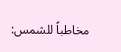مخاطباً للشمس: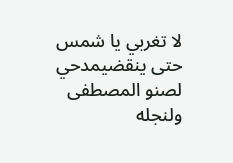لا تغربي يا شمس حتى ينقضيمدحي لصنو المصطفى ولنجله